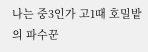나는 중3인가 고1때 호밀밭의 파수꾼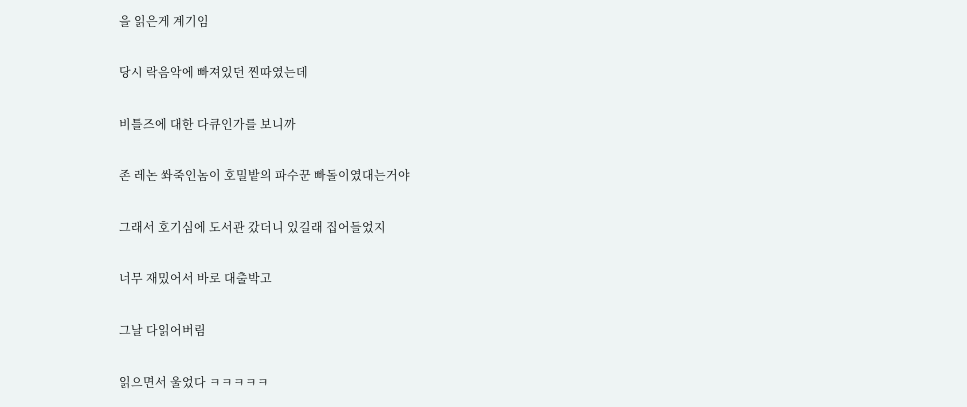을 읽은게 계기임


당시 락음악에 빠져있던 찐따였는데


비틀즈에 대한 다큐인가를 보니까


존 레논 쏴죽인놈이 호밀밭의 파수꾼 빠돌이였대는거야


그래서 호기심에 도서관 갔더니 있길래 집어들었지


너무 재밌어서 바로 대출박고


그날 다읽어버림


읽으면서 울었다 ㅋㅋㅋㅋㅋ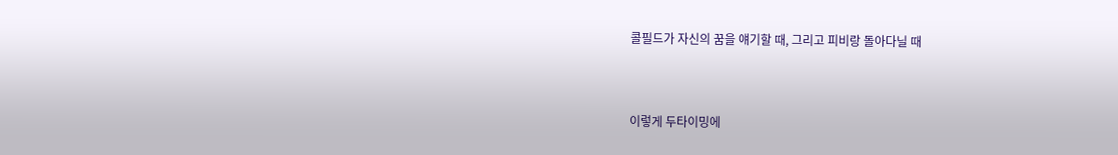콜필드가 자신의 꿈을 얘기할 때, 그리고 피비랑 돌아다닐 때


이렇게 두타이밍에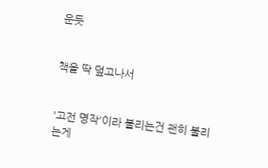운듯


책을 딱 덮고나서


'고전 명작'이라 불리는건 괜히 불리는게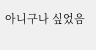아니구나 싶었음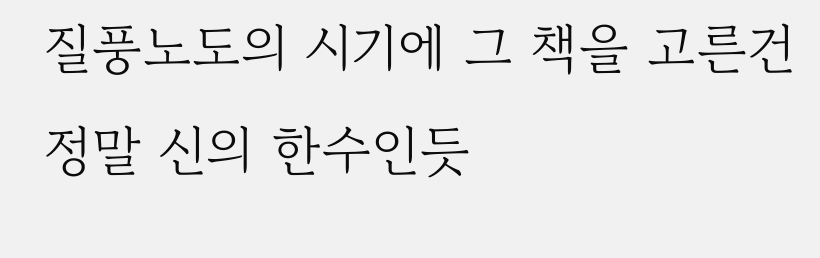질풍노도의 시기에 그 책을 고른건 정말 신의 한수인듯